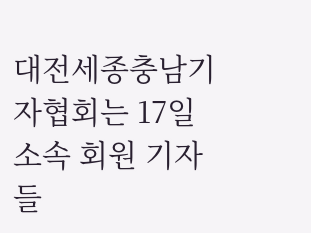대전세종충남기자협회는 17일 소속 회원 기자들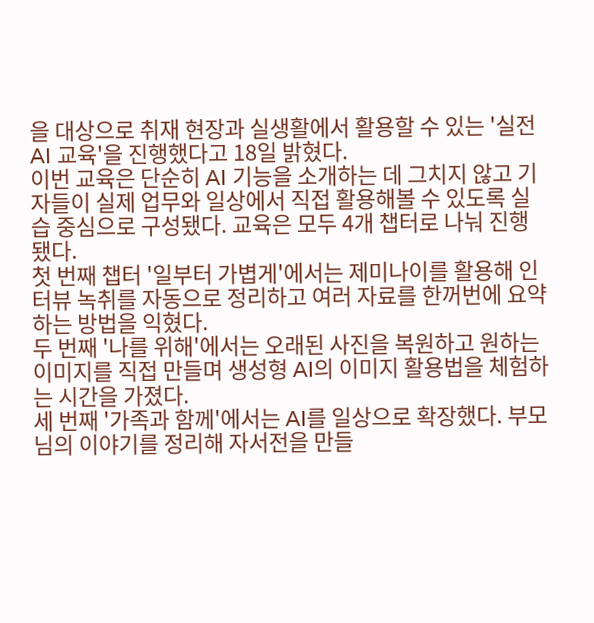을 대상으로 취재 현장과 실생활에서 활용할 수 있는 '실전 AI 교육'을 진행했다고 18일 밝혔다.
이번 교육은 단순히 AI 기능을 소개하는 데 그치지 않고 기자들이 실제 업무와 일상에서 직접 활용해볼 수 있도록 실습 중심으로 구성됐다. 교육은 모두 4개 챕터로 나눠 진행됐다.
첫 번째 챕터 '일부터 가볍게'에서는 제미나이를 활용해 인터뷰 녹취를 자동으로 정리하고 여러 자료를 한꺼번에 요약하는 방법을 익혔다.
두 번째 '나를 위해'에서는 오래된 사진을 복원하고 원하는 이미지를 직접 만들며 생성형 AI의 이미지 활용법을 체험하는 시간을 가졌다.
세 번째 '가족과 함께'에서는 AI를 일상으로 확장했다. 부모님의 이야기를 정리해 자서전을 만들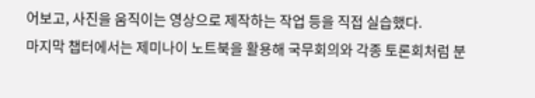어보고, 사진을 움직이는 영상으로 제작하는 작업 등을 직접 실습했다.
마지막 챕터에서는 제미나이 노트북을 활용해 국무회의와 각종 토론회처럼 분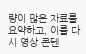량이 많은 자료를 요약하고, 이를 다시 영상 콘텐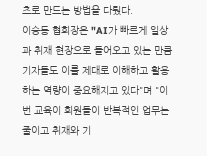츠로 만드는 방법을 다뤘다.
이승동 협회장은 "AI가 빠르게 일상과 취재 현장으로 들어오고 있는 만큼 기자들도 이를 제대로 이해하고 활용하는 역량이 중요해지고 있다"며 "이번 교육이 회원들이 반복적인 업무는 줄이고 취재와 기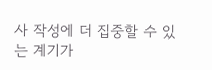사 작성에 더 집중할 수 있는 계기가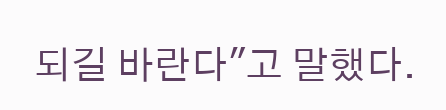되길 바란다"고 말했다.